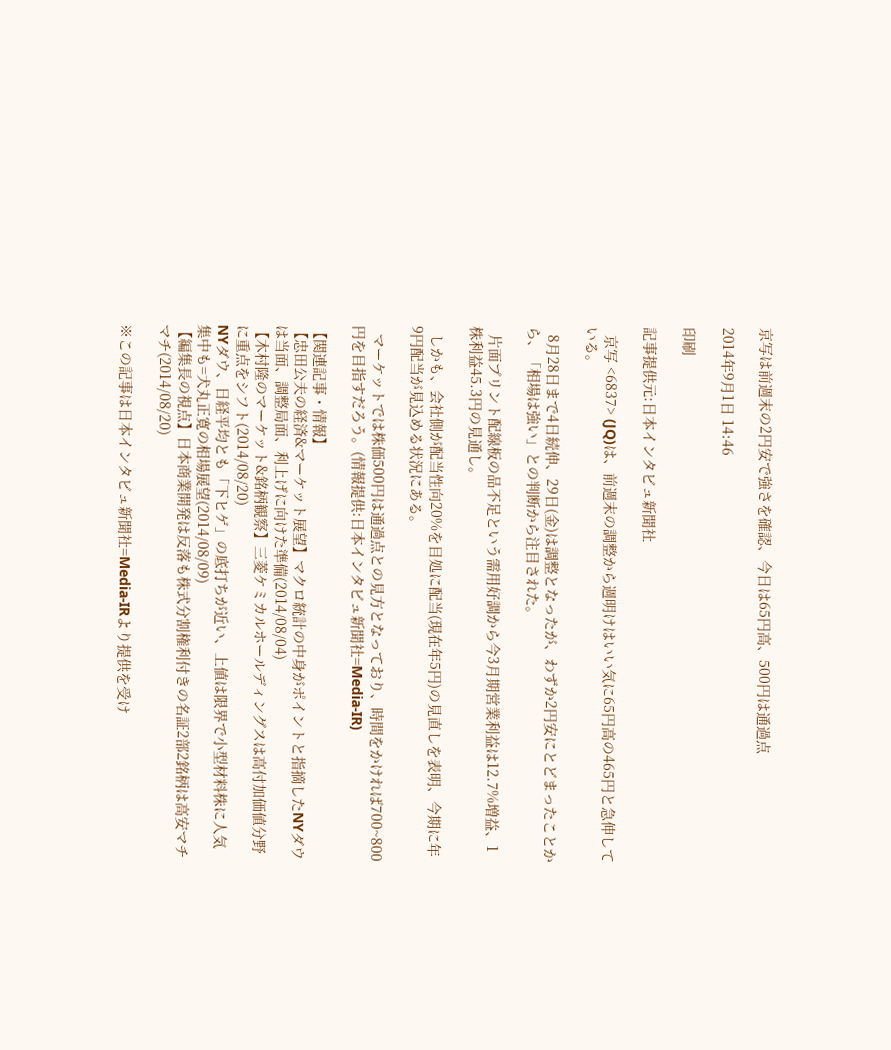京写は前週末の2円安で強さを確認、今日は65円高、500円は通過点

2014年9月1日 14:46

印刷

記事提供元:日本インタビュ新聞社

  京写 <6837> (JQ)は、前週末の調整から週明けはいい気に65円高の465円と急伸している。

  8月28日まで4日続伸、29日(金)は調整となったが、わずか2円安にとどまったことから、「相場は強い」との判断から注目された。

  片面プリント配線板の品不足という需用好調から今3月期営業利益は12.7%増益、1株利益45.3円の見通し。

  しかも、会社側が配当性向20%を目処に配当(現在年5円)の見直しを表明、今期に年9円配当が見込める状況にある。

  マーケットでは株価500円は通過点との見方となっており、時間をかければ700~800円を目指すだろう。(情報提供:日本インタビュ新聞社=Media-IR)

【関連記事・情報】
【忠田公夫の経済&マーケット展望】マクロ統計の中身がポイントと指摘したNYダウは当面、調整局面、利上げに向けた準備(2014/08/04)
【木村隆のマーケット&銘柄観察】三菱ケミカルホールディングスは高付加価値分野に重点をシフト(2014/08/20)
NYダウ、日経平均とも「下ヒゲ」の底打ちが近い、上値は限界で小型材料株に人気集中も=犬丸正寛の相場展望(2014/08/09)
【編集長の視点】日本商業開発は反落も株式分割権利付きの名証2部2銘柄は高安マチマチ(2014/08/20)

※この記事は日本インタビュ新聞社=Media-IRより提供を受け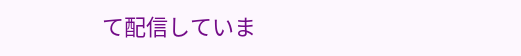て配信していま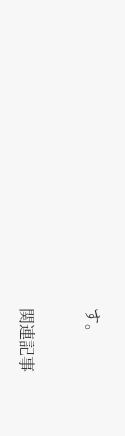す。

関連記事